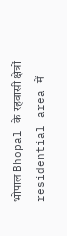भोपाल Bhopal के रहवासी क्षेत्रों residential area में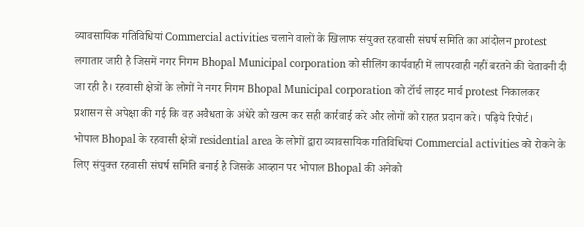व्यावसायिक गतिविधियां Commercial activities चलाने वालों के खिलाफ संयुक्त रहवासी संघर्ष समिति का आंदोलन protest लगातार जारी है जिसमें नगर निगम Bhopal Municipal corporation को सीलिंग कार्यवाही में लापरवाही नहीं बरतने की चेतावनी दी जा रही है। रहवासी क्षेत्रों के लोगों ने नगर निगम Bhopal Municipal corporation को टॉर्च लाइट मार्च protest निकालकर प्रशासन से अपेक्षा की गई कि वह अवैधता के अंधेरे को खत्म कर सही कार्रवाई करे और लोगों को राहत प्रदान करे। पढ़िये रिपोर्ट।
भोपाल Bhopal के रहवासी क्षेत्रों residential area के लोगों द्वारा व्यावसायिक गतिविधियां Commercial activities को रोकने के लिए संयुक्त रहवासी संघर्ष समिति बनाई है जिसके आव्हान पर भोपाल Bhopal की अनेको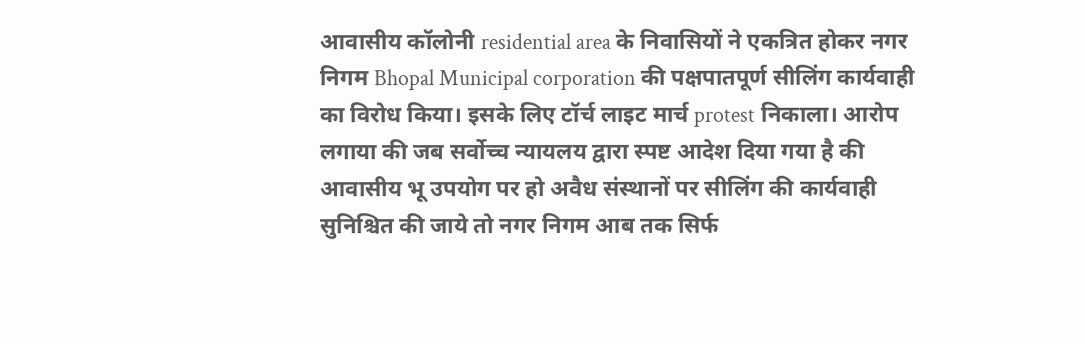आवासीय कॉलोनी residential area के निवासियों ने एकत्रित होकर नगर निगम Bhopal Municipal corporation की पक्षपातपूर्ण सीलिंग कार्यवाही का विरोध किया। इसके लिए टॉर्च लाइट मार्च protest निकाला। आरोप लगाया की जब सर्वोच्च न्यायलय द्वारा स्पष्ट आदेश दिया गया है की आवासीय भू उपयोग पर हो अवैध संस्थानों पर सीलिंग की कार्यवाही सुनिश्चित की जाये तो नगर निगम आब तक सिर्फ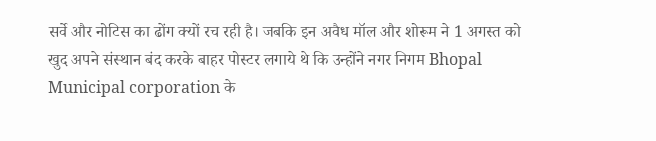सर्वे और नोटिस का ढोंग क्यों रच रही है। जबकि इन अवैध मॉल और शोरूम ने 1 अगस्त को खुद अपने संस्थान बंद करके बाहर पोस्टर लगाये थे कि उन्होंने नगर निगम Bhopal Municipal corporation के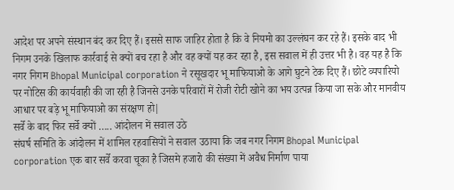आदेश पर अपने संस्थान बंद कर दिए हैं। इससे साफ जाहिर होता है कि वे नियमो का उल्लंघन कर रहे हैं। इसके बाद भी निगम उनके खिलाफ कार्रवाई से क्यों बच रहा है और वह क्यों यह कर रहा है, इस सवाल में ही उत्तर भी है। वह यह है कि नगर निगम Bhopal Municipal corporation ने रसूखदार भू माफियाओ के आगे घुटने टेक दिए हैं। छोटे व्यपारियो पर नोटिस की कार्यवाही की जा रही है जिनसे उनके परिवारों में रोजी रोटी खोने का भय उत्पन्न किया जा सके और मानवीय आधार पर बड़े भू माफियाओ का संरक्षण हो|
सर्वे के बाद फिर सर्वे क्यों ….. आंदोलन में सवाल उठे
संघर्ष समिति के आंदोलन में शामिल रहवासियों ने सवाल उठाया कि जब नगर निगम Bhopal Municipal corporation एक बार सर्वे करवा चूका है जिसमे हजारो की संख्या में अवैध निर्माण पाया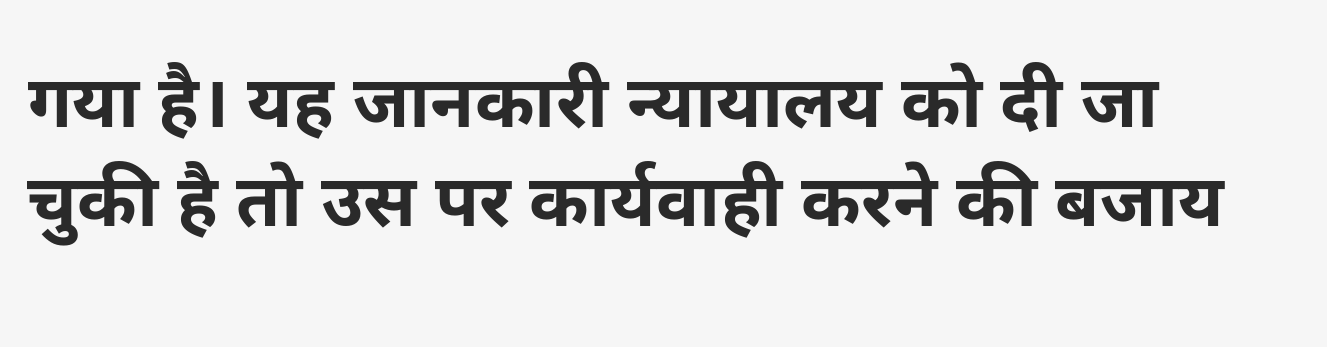गया है। यह जानकारी न्यायालय को दी जा चुकी है तो उस पर कार्यवाही करने की बजाय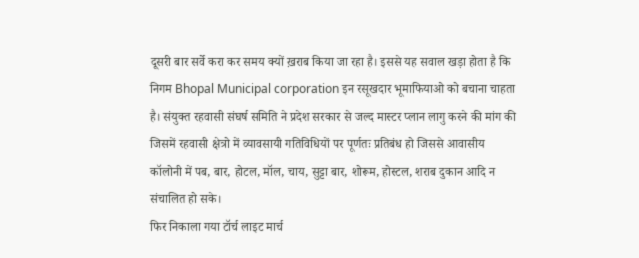दूसरी बार सर्वे करा कर समय क्यों ख़राब किया जा रहा है। इससे यह सवाल खड़ा होता है कि निगम Bhopal Municipal corporation इन रसूखदार भूमाफियाओ को बचाना चाहता है। संयुक्त रहवासी संघर्ष समिति ने प्रदेश सरकार से जल्द मास्टर प्लान लागु करने की मांग की जिसमें रहवासी क्षेत्रो में व्यावसायी गतिविधियों पर पूर्णतः प्रतिबंध हो जिससे आवासीय कॉलोनी में पब, बार, होटल, मॉल, चाय, सुट्टा बार, शोरूम, होस्टल, शराब दुकान आदि न संचालित हो सके।
फिर निकाला गया टॉर्च लाइट मार्च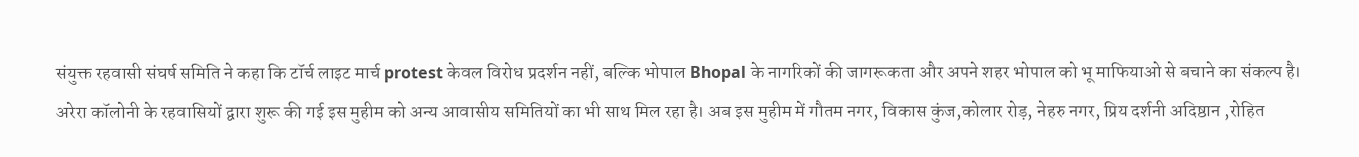संयुक्त रहवासी संघर्ष समिति ने कहा कि टॉर्च लाइट मार्च protest केवल विरोध प्रदर्शन नहीं, बल्कि भोपाल Bhopal के नागरिकों की जागरूकता और अपने शहर भोपाल को भू माफियाओ से बचाने का संकल्प है। अरेरा कॉलोनी के रहवासियों द्वारा शुरू की गई इस मुहीम को अन्य आवासीय समितियों का भी साथ मिल रहा है। अब इस मुहीम में गौतम नगर, विकास कुंज,कोलार रोड़, नेहरु नगर, प्रिय दर्शनी अदिष्ठान ,रोहित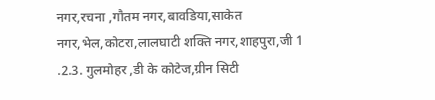नगर,रचना ,गौतम नगर,बावडिया,साकेत नगर,भेल,कोटरा,लालघाटी शक्ति नगर,शाहपुरा,जी 1 .2.3. गुलमोहर ,डी के कोटेज,ग्रीन सिटी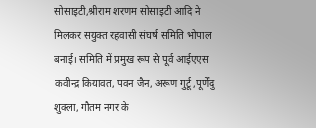सोसाइटी,श्रीराम शरणम सोसाइटी आदि ने मिलकर सयुक्त रहवासी संघर्ष समिति भोपाल बनाई। समिति में प्रमुख रूप से पूर्व आईएएस कवीन्द्र कियावत, पवन जैन, अरूण गुर्टू ,पूर्णेंदु शुक्ला, गौतम नगर के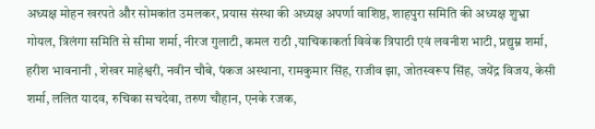अध्यक्ष मोहन खरपते और सोमकांत उमलकर, प्रयास संस्था की अध्यक्ष अपर्णा वाशिष्ठ, शाहपुरा समिति की अध्यक्ष शुभ्रा गोयल, त्रिलंगा समिति से सीमा शर्मा, नीरज गुलाटी, कमल राठी ,याचिकाकर्ता विवेक त्रिपाठी एवं लवनीश भाटी, प्रद्युम्न शर्मा, हरीश भावनानी , शेखर माहेश्वरी, नवीन चौबे, पंकज अस्थाना, रामकुमार सिंह, राजीव झा, जोतस्वरूप सिंह, जयेंद्र विजय, केसी शर्मा, ललित यादव, रुचिका सचदेवा, तरुण चौहान, एनके रजक,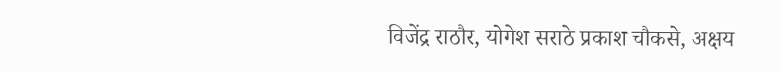विजेंद्र राठौर, योगेश सराठे प्रकाश चौकसे, अक्षय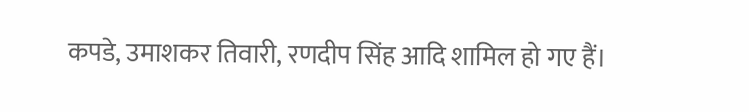कपडे, उमाशकर तिवारी, रणदीप सिंह आदि शामिल हो गए हैं।